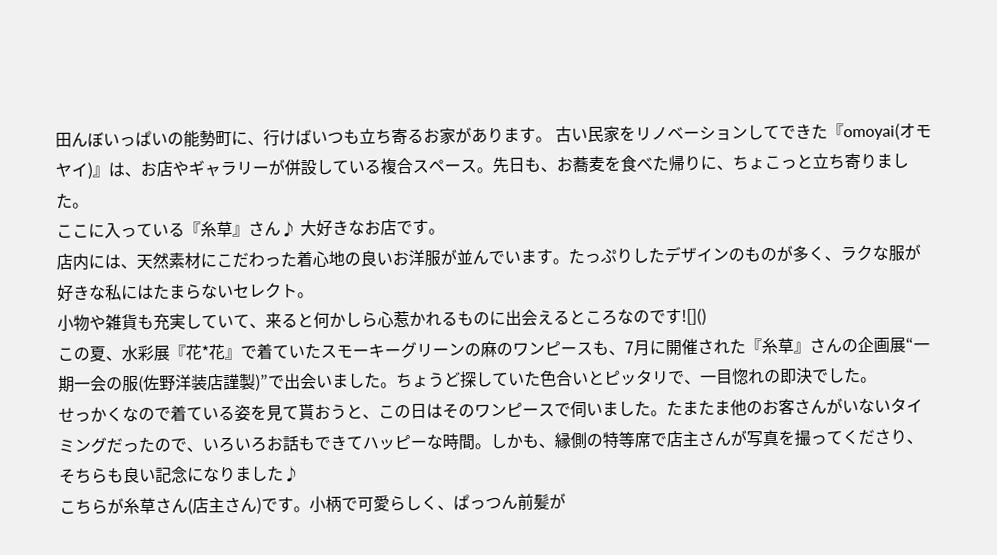田んぼいっぱいの能勢町に、行けばいつも立ち寄るお家があります。 古い民家をリノベーションしてできた『omoyai(オモヤイ)』は、お店やギャラリーが併設している複合スペース。先日も、お蕎麦を食べた帰りに、ちょこっと立ち寄りました。
ここに入っている『糸草』さん♪ 大好きなお店です。
店内には、天然素材にこだわった着心地の良いお洋服が並んでいます。たっぷりしたデザインのものが多く、ラクな服が好きな私にはたまらないセレクト。
小物や雑貨も充実していて、来ると何かしら心惹かれるものに出会えるところなのです![]()
この夏、水彩展『花*花』で着ていたスモーキーグリーンの麻のワンピースも、7月に開催された『糸草』さんの企画展“一期一会の服(佐野洋装店謹製)”で出会いました。ちょうど探していた色合いとピッタリで、一目惚れの即決でした。
せっかくなので着ている姿を見て貰おうと、この日はそのワンピースで伺いました。たまたま他のお客さんがいないタイミングだったので、いろいろお話もできてハッピーな時間。しかも、縁側の特等席で店主さんが写真を撮ってくださり、そちらも良い記念になりました♪
こちらが糸草さん(店主さん)です。小柄で可愛らしく、ぱっつん前髪が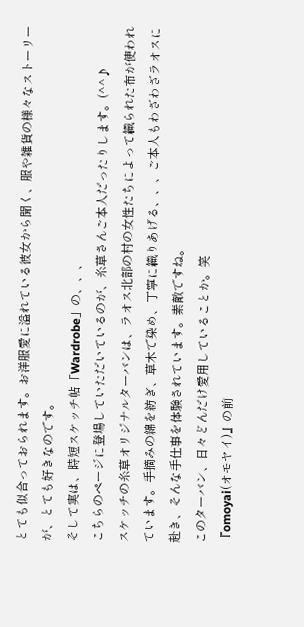とても似合っておられます。お洋服愛に溢れている彼女から聞く、服や雑貨の様々なストーリーが、とても好きなのです。
そして実は、時短スケッチ帖「Wardrobe」の、、、
こちらのページに登場していただいているのが、糸草さんご本人だったりします。(^^♪
スケッチの糸草オリジナルターバンは、ラオス北部の村の女性たちによって織られた布が使われています。手摘みの綿を紡ぎ、草木で染め、丁寧に織りあげる、、、ご本人もわざわざラオスに赴き、そんな手仕事を体験されています。素敵ですね。
このターバン、日々どんだけ愛用していることか。笑
『omoyai(オモヤイ)』の前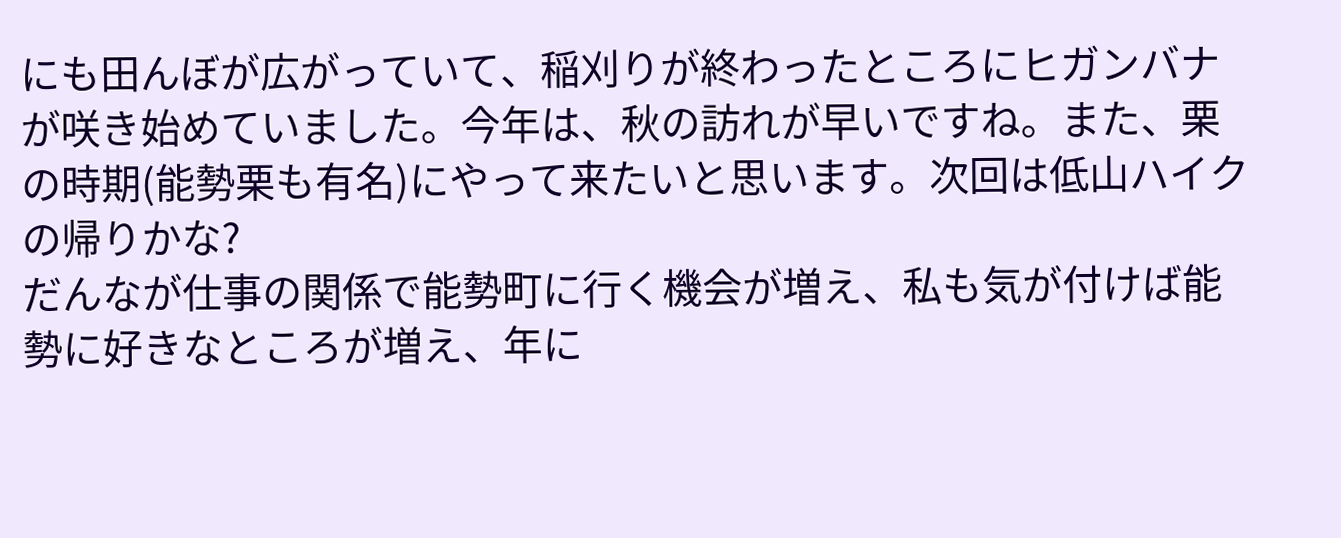にも田んぼが広がっていて、稲刈りが終わったところにヒガンバナが咲き始めていました。今年は、秋の訪れが早いですね。また、栗の時期(能勢栗も有名)にやって来たいと思います。次回は低山ハイクの帰りかな?
だんなが仕事の関係で能勢町に行く機会が増え、私も気が付けば能勢に好きなところが増え、年に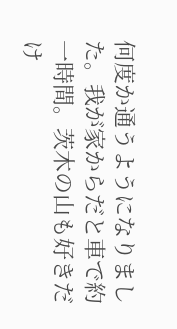何度か通うようになりました。我が家からだと車で約一時間。茨木の山も好きだけ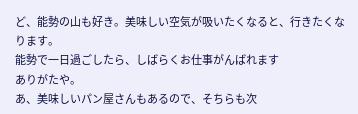ど、能勢の山も好き。美味しい空気が吸いたくなると、行きたくなります。
能勢で一日過ごしたら、しばらくお仕事がんばれます
ありがたや。
あ、美味しいパン屋さんもあるので、そちらも次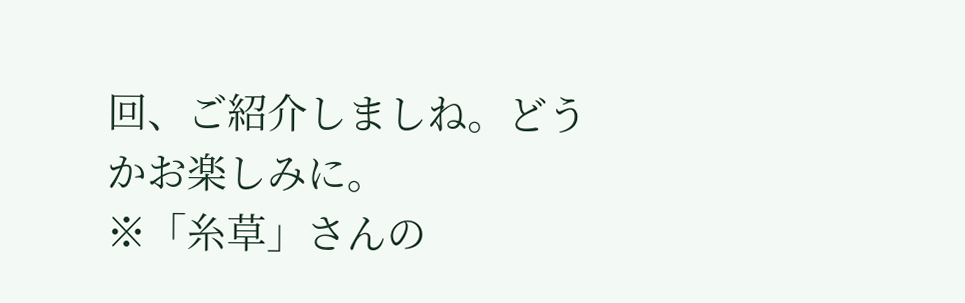回、ご紹介しましね。どうかお楽しみに。
※「糸草」さんの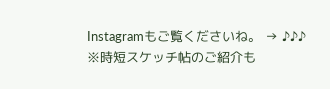Instagramもご覧くださいね。 → ♪♪♪
※時短スケッチ帖のご紹介も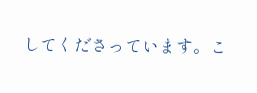してくださっています。こ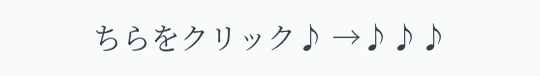ちらをクリック♪ →♪♪♪